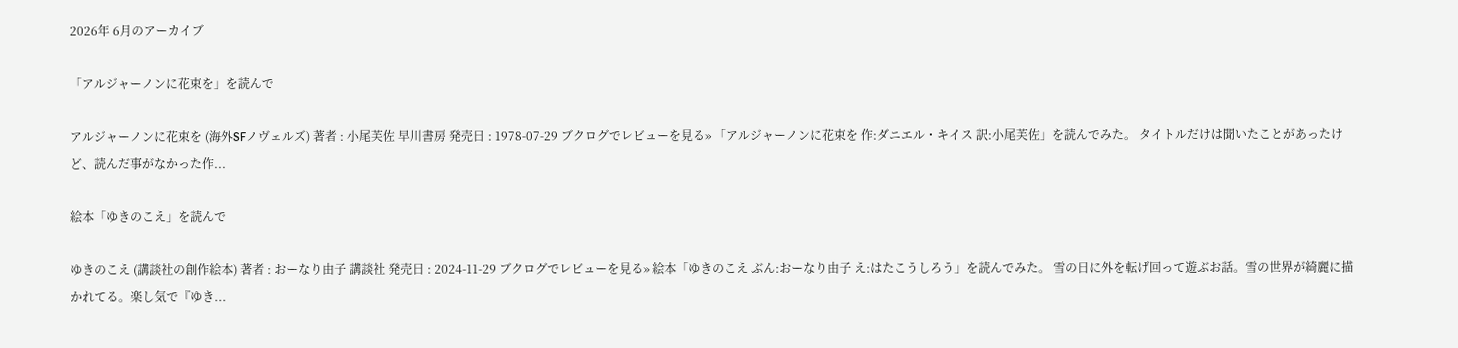2026年 6月のアーカイブ

「アルジャーノンに花束を」を読んで

アルジャーノンに花束を (海外SFノヴェルズ) 著者 : 小尾芙佐 早川書房 発売日 : 1978-07-29 ブクログでレビューを見る» 「アルジャーノンに花束を 作:ダニエル・キイス 訳:小尾芙佐」を読んでみた。 タイトルだけは聞いたことがあったけど、読んだ事がなかった作...

絵本「ゆきのこえ」を読んで

ゆきのこえ (講談社の創作絵本) 著者 : おーなり由子 講談社 発売日 : 2024-11-29 ブクログでレビューを見る» 絵本「ゆきのこえ ぶん:おーなり由子 え:はたこうしろう」を読んでみた。 雪の日に外を転げ回って遊ぶお話。雪の世界が綺麗に描かれてる。楽し気で『ゆき...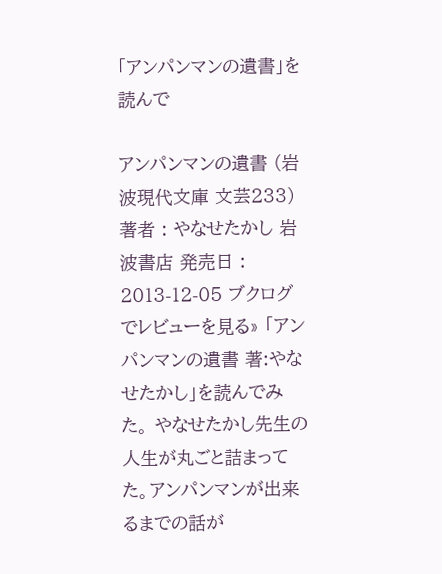「アンパンマンの遺書」を読んで

アンパンマンの遺書 (岩波現代文庫 文芸233) 著者 : やなせたかし 岩波書店 発売日 : 2013-12-05 ブクログでレビューを見る» 「アンパンマンの遺書 著:やなせたかし」を読んでみた。 やなせたかし先生の人生が丸ごと詰まってた。アンパンマンが出来るまでの話が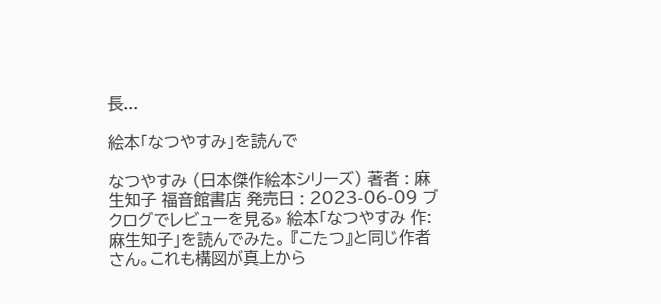長...

絵本「なつやすみ」を読んで

なつやすみ (日本傑作絵本シリーズ) 著者 : 麻生知子 福音館書店 発売日 : 2023-06-09 ブクログでレビューを見る» 絵本「なつやすみ 作:麻生知子」を読んでみた。 『こたつ』と同じ作者さん。これも構図が真上から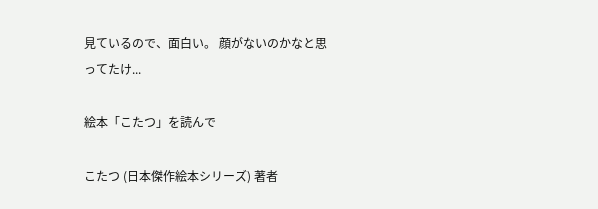見ているので、面白い。 顔がないのかなと思ってたけ...

絵本「こたつ」を読んで

こたつ (日本傑作絵本シリーズ) 著者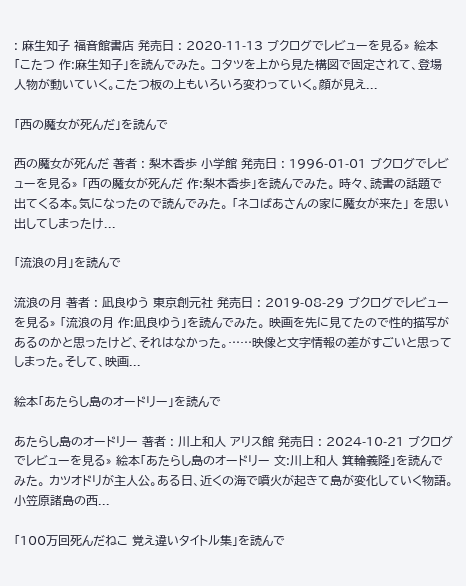: 麻生知子 福音館書店 発売日 : 2020-11-13 ブクログでレビューを見る» 絵本「こたつ 作:麻生知子」を読んでみた。 コタツを上から見た構図で固定されて、登場人物が動いていく。こたつ板の上もいろいろ変わっていく。顔が見え...

「西の魔女が死んだ」を読んで

西の魔女が死んだ 著者 : 梨木香歩 小学館 発売日 : 1996-01-01 ブクログでレビューを見る» 「西の魔女が死んだ 作:梨木香歩」を読んでみた。 時々、読書の話題で出てくる本。気になったので読んでみた。 「ネコばあさんの家に魔女が来た」 を思い出してしまったけ...

「流浪の月」を読んで

流浪の月 著者 : 凪良ゆう 東京創元社 発売日 : 2019-08-29 ブクログでレビューを見る» 「流浪の月 作:凪良ゆう」を読んでみた。 映画を先に見てたので性的描写があるのかと思ったけど、それはなかった。……映像と文字情報の差がすごいと思ってしまった。そして、映画...

絵本「あたらし島のオードリー」を読んで

あたらし島のオードリー 著者 : 川上和人 アリス館 発売日 : 2024-10-21 ブクログでレビューを見る» 絵本「あたらし島のオードリー 文:川上和人 箕輪義隆」を読んでみた。 カツオドリが主人公。ある日、近くの海で噴火が起きて島が変化していく物語。 小笠原諸島の西...

「100万回死んだねこ 覚え違いタイトル集」を読んで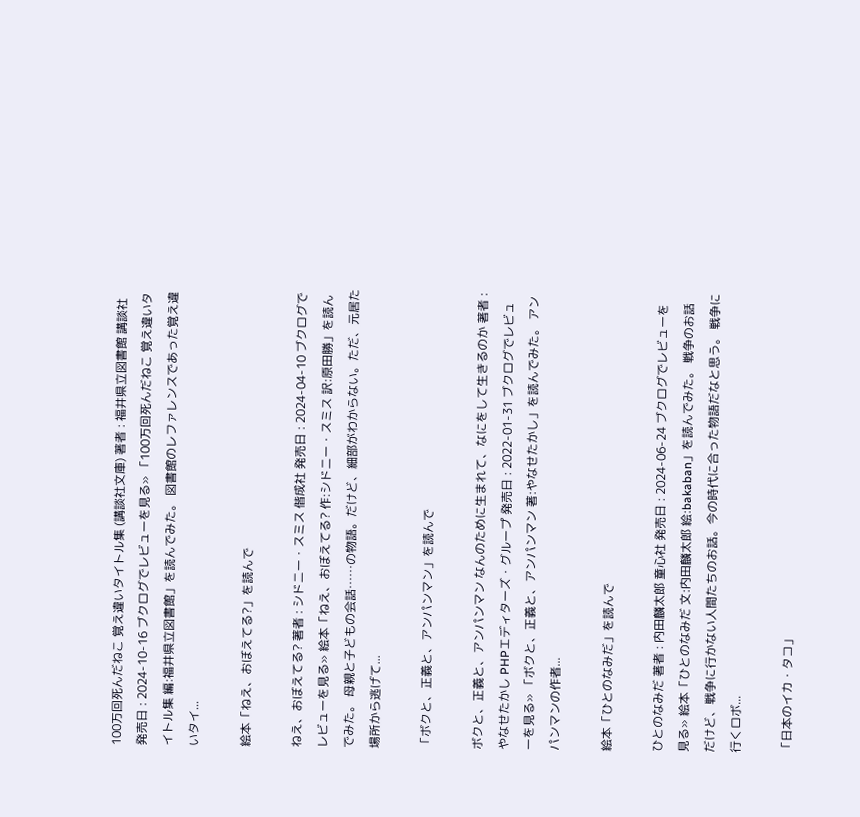100万回死んだねこ 覚え違いタイトル集 (講談社文庫) 著者 : 福井県立図書館 講談社 発売日 : 2024-10-16 ブクログでレビューを見る» 「100万回死んだねこ 覚え違いタイトル集 編:福井県立図書館」を読んでみた。 図書館のレファレンスであった覚え違いタイ...

絵本「ねえ、おぼえてる?」を読んで

ねえ、おぼえてる? 著者 : シドニー・スミス 偕成社 発売日 : 2024-04-10 ブクログでレビューを見る» 絵本「ねえ、おぼえてる? 作:シドニー・スミス 訳:原田勝」を読んでみた。 母親と子どもの会話……の物語。だけど、細部がわからない。ただ、元居た場所から逃げて...

「ボクと、正義と、アンパンマン」を読んで

ボクと、正義と、アンパンマン なんのために生まれて、なにをして生きるのか 著者 : やなせたかし PHPエディターズ・グループ 発売日 : 2022-01-31 ブクログでレビューを見る» 「ボクと、正義と、アンパンマン 著:やなせたかし」を読んでみた。 アンパンマンの作者...

絵本「ひとのなみだ」を読んで

ひとのなみだ 著者 : 内田麟太郎 童心社 発売日 : 2024-06-24 ブクログでレビューを見る» 絵本「ひとのなみだ 文:内田麟太郎 絵:bakaban」を読んでみた。 戦争のお話だけど、戦争に行かない人間たちのお話。今の時代に合った物語だなと思う。 戦争に行くロボ...

「日本のイカ・タコ」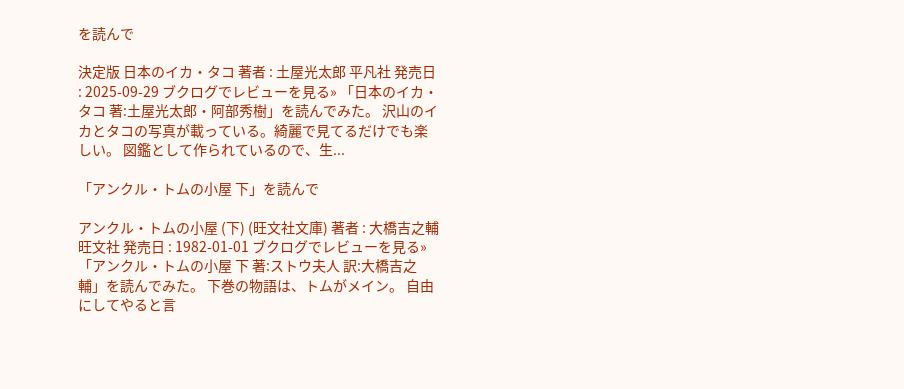を読んで

決定版 日本のイカ・タコ 著者 : 土屋光太郎 平凡社 発売日 : 2025-09-29 ブクログでレビューを見る» 「日本のイカ・タコ 著:土屋光太郎・阿部秀樹」を読んでみた。 沢山のイカとタコの写真が載っている。綺麗で見てるだけでも楽しい。 図鑑として作られているので、生...

「アンクル・トムの小屋 下」を読んで

アンクル・トムの小屋 (下) (旺文社文庫) 著者 : 大橋吉之輔 旺文社 発売日 : 1982-01-01 ブクログでレビューを見る» 「アンクル・トムの小屋 下 著:ストウ夫人 訳:大橋吉之輔」を読んでみた。 下巻の物語は、トムがメイン。 自由にしてやると言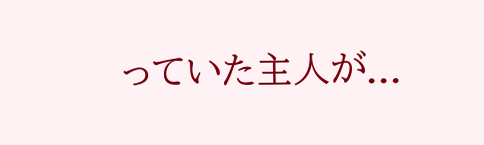っていた主人が...